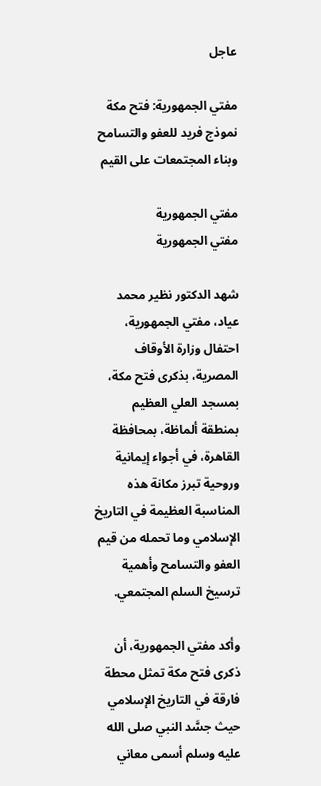عاجل

مفتي الجمهورية: فتح مكة نموذج فريد للعفو والتسامح وبناء المجتمعات على القيم

مفتي الجمهورية
مفتي الجمهورية

شهد الدكتور نظير محمد عياد، مفتي الجمهورية، احتفال وزارة الأوقاف المصرية، بذكرى فتح مكة، بمسجد العلي العظيم بمنطقة ألماظة، بمحافظة القاهرة، في أجواء إيمانية وروحية تبرز مكانة هذه المناسبة العظيمة في التاريخ الإسلامي وما تحمله من قيم العفو والتسامح وأهمية ترسيخ السلم المجتمعي.

وأكد مفتي الجمهورية، أن ذكرى فتح مكة تمثل محطة فارقة في التاريخ الإسلامي حيث جسَّد النبي صلى الله عليه وسلم أسمى معاني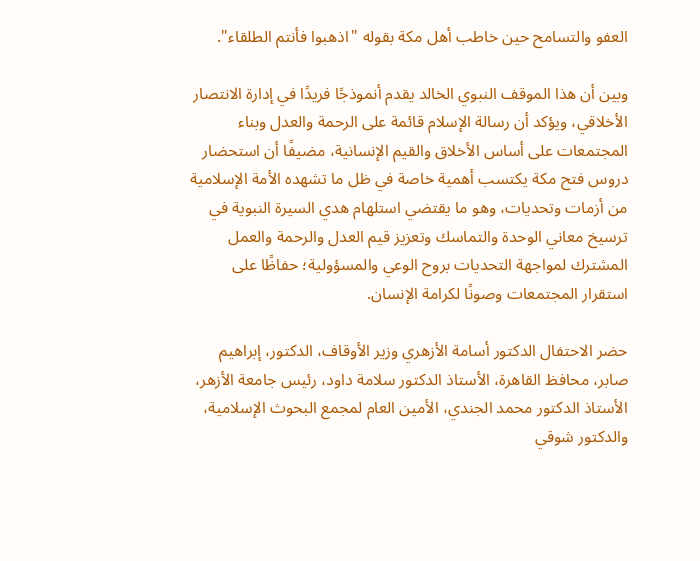العفو والتسامح حين خاطب أهل مكة بقوله "اذهبوا فأنتم الطلقاء".

وبين أن هذا الموقف النبوي الخالد يقدم أنموذجًا فريدًا في إدارة الانتصار الأخلاقي، ويؤكد أن رسالة الإسلام قائمة على الرحمة والعدل وبناء المجتمعات على أساس الأخلاق والقيم الإنسانية، مضيفًا أن استحضار دروس فتح مكة يكتسب أهمية خاصة في ظل ما تشهده الأمة الإسلامية من أزمات وتحديات، وهو ما يقتضي استلهام هدي السيرة النبوية في ترسيخ معاني الوحدة والتماسك وتعزيز قيم العدل والرحمة والعمل المشترك لمواجهة التحديات بروح الوعي والمسؤولية؛ حفاظًا على استقرار المجتمعات وصونًا لكرامة الإنسان.

حضر الاحتفال الدكتور أسامة الأزهري وزير الأوقاف، الدكتور، إبراهيم صابر، محافظ القاهرة، الأستاذ الدكتور سلامة داود، رئيس جامعة الأزهر، الأستاذ الدكتور محمد الجندي، الأمين العام لمجمع البحوث الإسلامية، والدكتور شوقي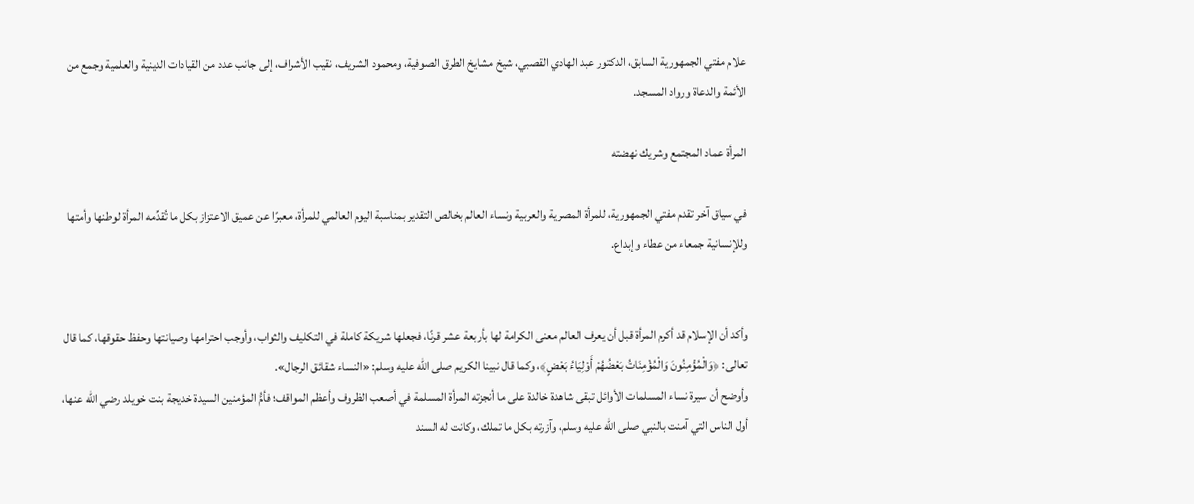علام مفتي الجمهورية السابق، الدكتور عبد الهادي القصبي، شيخ مشايخ الطرق الصوفية، ومحمود الشريف، نقيب الأشراف، إلى جانب عدد من القيادات الدينية والعلمية وجمع من الأئمة والدعاة ورواد المسجد.

المرأة عماد المجتمع وشريك نهضته

في سياق آخر تقدم مفتي الجمهورية، للمرأة المصرية والعربية ونساء العالم بخالص التقدير بمناسبة اليوم العالمي للمرأة، معبرًا عن عميق الاعتزاز بكل ما تُقدِّمه المرأة لوطنها وأمتها وللإنسانية جمعاء من عطاء وإبداع.


وأكد أن الإسلام قد أكرم المرأة قبل أن يعرف العالم معنى الكرامة لها بأربعة عشر قرنًا، فجعلها شريكة كاملة في التكليف والثواب، وأوجب احترامها وصيانتها وحفظ حقوقها، كما قال تعالى: ﴿وَالْمُؤْمِنُونَ وَالْمُؤْمِنَاتُ بَعْضُهُمْ أَوْلِيَاءُ بَعْضٍ﴾، وكما قال نبينا الكريم صلى الله عليه وسلم: «النساء شقائق الرجال».
وأوضح أن سيرة نساء المسلمات الأوائل تبقى شاهدة خالدة على ما أنجزته المرأة المسلمة في أصعب الظروف وأعظم المواقف؛ فأمُّ المؤمنين السيدة خديجة بنت خويلد رضي الله عنها، أول الناس التي آمنت بالنبي صلى الله عليه وسلم، وآزرته بكل ما تملك، وكانت له السند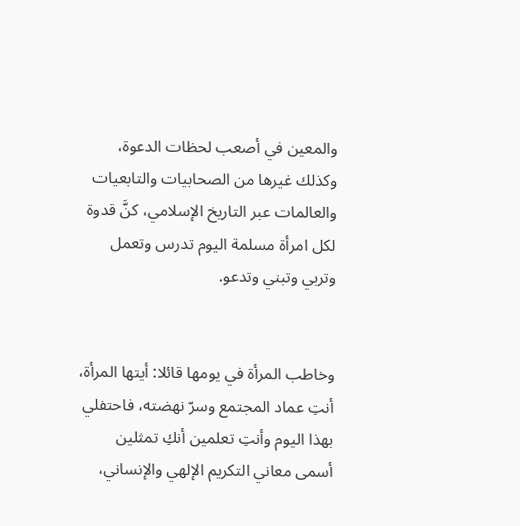والمعين في أصعب لحظات الدعوة، وكذلك غيرها من الصحابيات والتابعيات والعالمات عبر التاريخ الإسلامي، كنَّ قدوة لكل امرأة مسلمة اليوم تدرس وتعمل وتربي وتبني وتدعو.


وخاطب المرأة في يومها قائلا: أيتها المرأة، أنتِ عماد المجتمع وسرّ نهضته، فاحتفلي بهذا اليوم وأنتِ تعلمين أنكِ تمثلين أسمى معاني التكريم الإلهي والإنساني،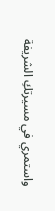واستمري في مسيرتكِ الشريفة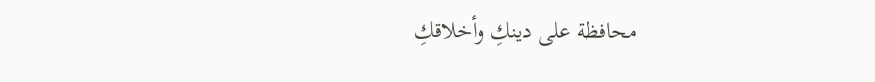محافظة على دينكِ وأخلاقكِ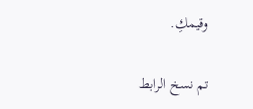وقيمكِ.

تم نسخ الرابط